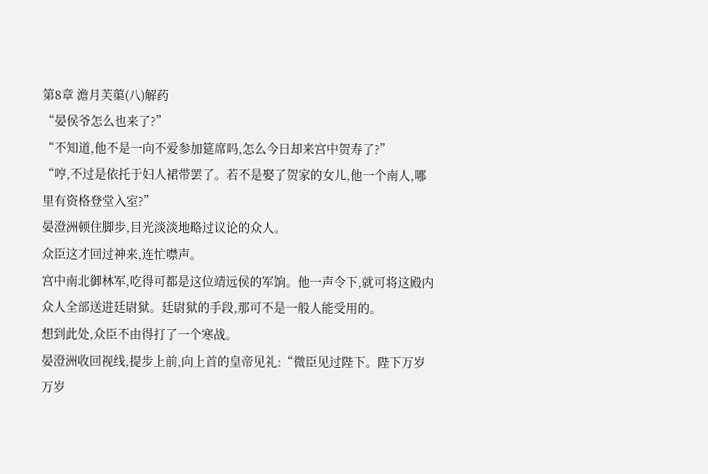第8章 澹月芙蕖(八)解药
“晏侯爷怎么也来了?”
“不知道,他不是一向不爱参加筵席吗,怎么今日却来宫中贺寿了?”
“哼,不过是依托于妇人裙带罢了。若不是娶了贺家的女儿,他一个南人,哪里有资格登堂入室?”
晏澄洲顿住脚步,目光淡淡地略过议论的众人。
众臣这才回过神来,连忙噤声。
宫中南北御林军,吃得可都是这位靖远侯的军饷。他一声令下,就可将这殿内众人全部送进廷尉狱。廷尉狱的手段,那可不是一般人能受用的。
想到此处,众臣不由得打了一个寒战。
晏澄洲收回视线,提步上前,向上首的皇帝见礼:“微臣见过陛下。陛下万岁万岁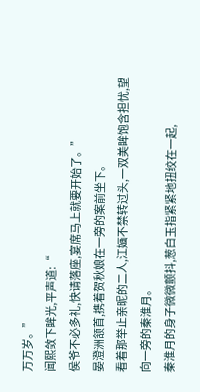万万岁。”
闻熙敛下眸光,平声道:“
侯爷不必多礼,快请落座,宴席马上就要开始了。”
晏澄洲颔首,携着贺秋娘在一旁的案前坐下。
看着那举止亲昵的二人,江婳不禁转过头,一双美眸饱含担忧,望向一旁的秦淮月。
秦淮月的身子微微颤抖,葱白玉指紧紧地扭绞在一起,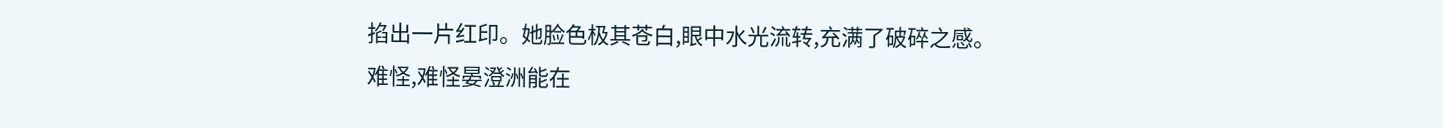掐出一片红印。她脸色极其苍白,眼中水光流转,充满了破碎之感。
难怪,难怪晏澄洲能在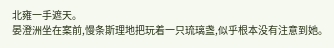北雍一手遮天。
晏澄洲坐在案前,慢条斯理地把玩着一只琉璃盏,似乎根本没有注意到她。